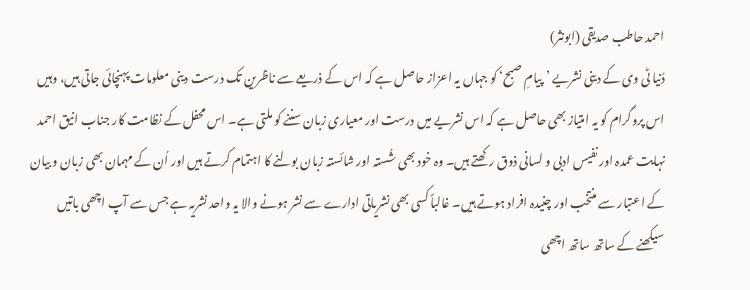احمد حاطب صدیقی (ابونثر)
دُنیا ٹی وی کے دینی نشریے ’پیامِ صبح‘ کو جہاں یہ اعزاز حاصل ہے کہ اس کے ذریعے سے ناظرین تک درست دینی معلومات پہنچائی جاتی ہیں، وہیں اس پروگرام کو یہ امتیاز بھی حاصل ہے کہ اس نشریے میں درست اور معیاری زبان سننے کو ملتی ہے۔ اس محفل کے نظامت کار جناب انیق احمد نہایت عمدہ اور نفیس ادبی و لسانی ذوق رکھتے ہیں۔ وہ خود بھی شُستہ اور شائستہ زبان بولنے کا اہتمام کرتے ہیں اور اُن کے مہمان بھی زبان و بیان کے اعتبار سے منتخب اور چنیدہ افراد ہوتے ہیں۔ غالباً کسی بھی نشریاتی ادارے سے نشر ہونے والا یہ واحد نشریہ ہے جس سے آپ اچھی باتیں سیکھنے کے ساتھ ساتھ اچھی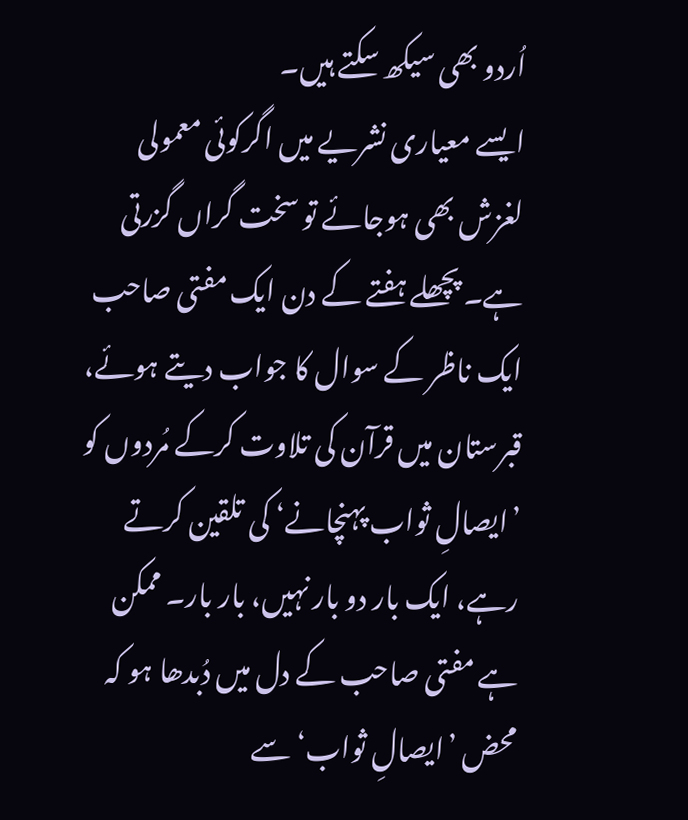اُردو بھی سیکھ سکتے ہیں۔
ایسے معیاری نشریے میں اگرکوئی معمولی لغزش بھی ہوجائے تو سخت گراں گزرتی ہے۔ پچھلے ہفتے کے دن ایک مفتی صاحب ایک ناظر کے سوال کا جواب دیتے ہوئے، قبرستان میں قرآن کی تلاوت کرکے مُردوں کو ’ایصالِ ثواب پہنچانے‘ کی تلقین کرتے رہے، ایک بار دو بار نہیں، بار بار۔ ممکن ہے مفتی صاحب کے دل میں دُبدھا ہو کہ محض ’ایصالِ ثواب‘ سے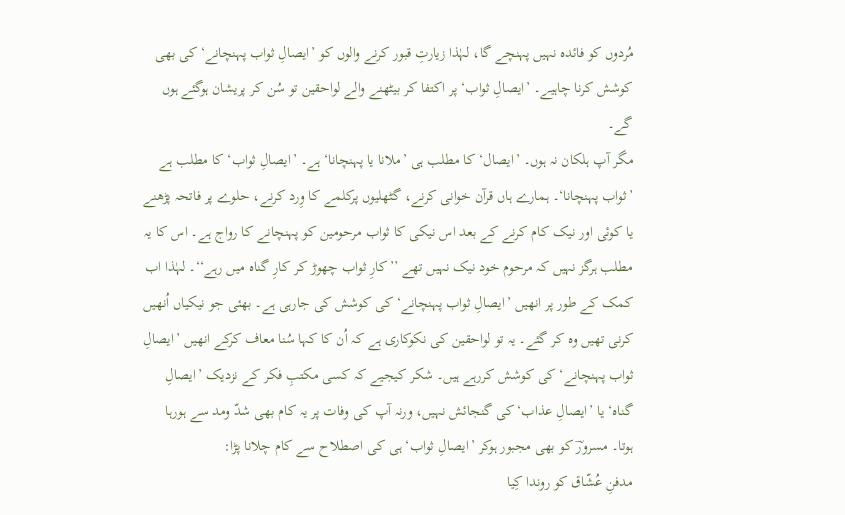مُردوں کو فائدہ نہیں پہنچے گا، لہٰذا زیارتِ قبور کرنے والوں کو ’ایصالِ ثواب پہنچانے‘ کی بھی کوشش کرنا چاہیے۔ ’ایصالِ ثواب‘ پر اکتفا کر بیٹھنے والے لواحقین تو سُن کر پریشان ہوگئے ہوں گے۔
مگر آپ ہلکان نہ ہوں۔ ’ایصال‘ کا مطلب ہی ’ملانا یا پہنچانا‘ ہے۔ ’ایصالِ ثواب‘ کا مطلب ہے ’ثواب پہنچانا‘۔ ہمارے ہاں قرآن خوانی کرنے، گٹھلیوں پرکلمے کا وِرد کرنے، حلوے پر فاتحہ پڑھنے یا کوئی اور نیک کام کرنے کے بعد اس نیکی کا ثواب مرحومین کو پہنچانے کا رواج ہے۔ اس کا یہ مطلب ہرگز نہیں کہ مرحوم خود نیک نہیں تھے ’’کارِ ثواب چھوڑ کر کارِ گناہ میں رہے‘‘۔ لہٰذا اب کمک کے طور پر انھیں ’ایصالِ ثواب پہنچانے‘ کی کوشش کی جارہی ہے۔ بھئی جو نیکیاں اُنھیں کرنی تھیں وہ کر گئے۔ یہ تو لواحقین کی نکوکاری ہے کہ اُن کا کہا سُنا معاف کرکے انھیں ’ایصالِ ثواب پہنچانے‘ کی کوشش کررہے ہیں۔ شکر کیجیے کہ کسی مکتبِ فکر کے نزدیک ’ایصالِ گناہ‘ یا ’ایصالِ عذاب‘کی گنجائش نہیں، ورنہ آپ کی وفات پر یہ کام بھی شدّ ومد سے ہورہا ہوتا۔ مسرورؔ کو بھی مجبور ہوکر ’ایصالِ ثواب‘ ہی کی اصطلاح سے کام چلانا پڑا:
مدفنِ عُشّاق کو روندا کِیا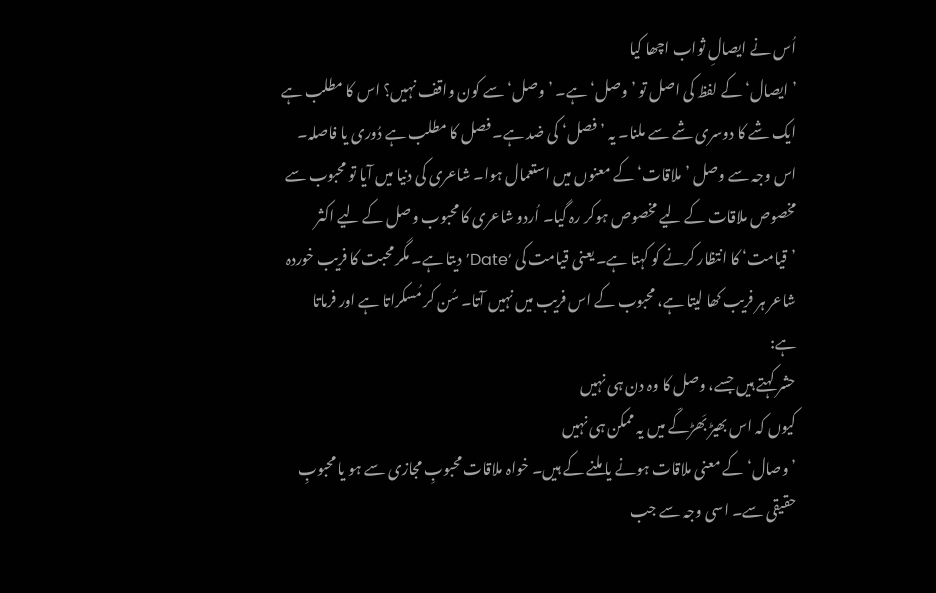اُس نے ایصالِ ثواب اچھا کیا
’ایصال‘ کے لفظ کی اصل تو ’وصل‘ ہے۔ ’وصل‘ سے کون واقف نہیں؟ اس کا مطلب ہے ایک شے کا دوسری شے سے ملنا۔ یہ ’فصل‘ کی ضد ہے۔ فصل کا مطلب ہے دُوری یا فاصلہ۔ اس وجہ سے وصل ’ملاقات‘ کے معنوں میں استعمال ہوا۔ شاعری کی دنیا میں آیا تو محبوب سے مخصوص ملاقات کے لیے مخصوص ہوکر رہ گیا۔ اُردو شاعری کا محبوب وصل کے لیے اکثر ’قیامت‘ کا انتظار کرنے کو کہتا ہے۔ یعنی قیامت کی ‘Date’ دیتا ہے۔ مگر محبت کا فریب خوردہ شاعر ہر فریب کھا لیتا ہے، محبوب کے اس فریب میں نہیں آتا۔ سُن کر مُسکراتا ہے اور فرماتا ہے:
حشر کہتے ہیں جسے، وصل کا وہ دن ہی نہیں
کیوں کہ اس بھیڑ بَھڑکّے میں یہ ممکن ہی نہیں
’وصال‘ کے معنی ملاقات ہونے یا ملنے کے ہیں۔ خواہ ملاقات محبوبِ مجازی سے ہو یا محبوبِ حقیقی سے۔ اسی وجہ سے جب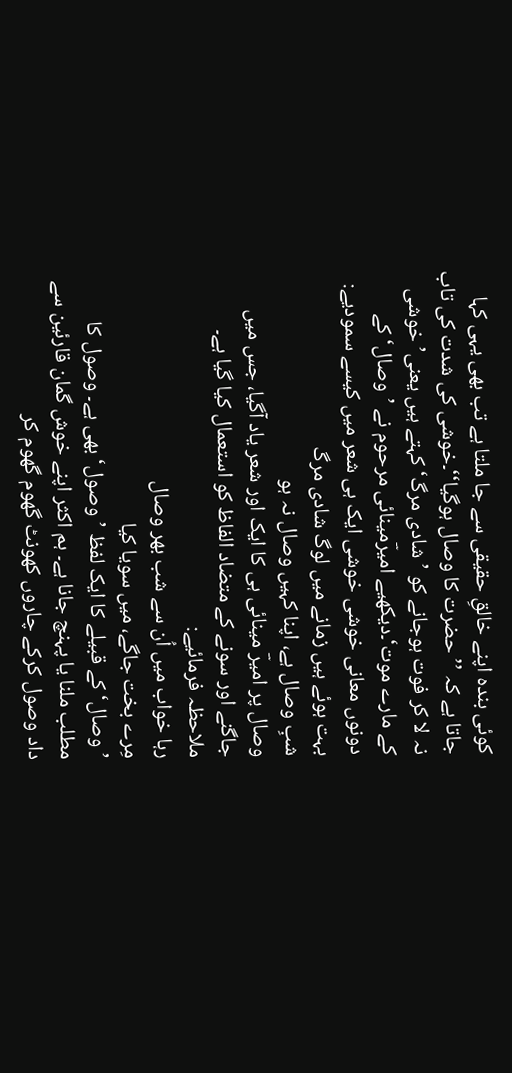کوئی بندہ اپنے خالقِ حقیقی سے جا ملتا ہے تب بھی یہی کہا جاتا ہے کہ ’’حضرت کا وصال ہوگیا‘‘۔خوشی کی شدت کی تاب نہ لا کر فوت ہوجانے کو ’شادی مرگ‘ کہتے ہیں یعنی’خوشی کے مارے موت‘۔دیکھیے امیرؔمینائی مرحوم نے ’وصال‘ کے دونوں معانی خوشی خوشی ایک ہی شعر میں کیسے سمودیے:
بہت ہوئے ہیں زمانے میں لوگ شادی مرگ
شبِ وصال ہے، اپنا کہیں وصال نہ ہو
وصال پر امیرؔ مینائی ہی کا ایک اور شعر یاد آگیا، جس میں جاگنے اور سونے کے متضاد الفاظ کو استعمال کیا گیا ہے۔ ملاحظہ فرمائیے:
رہا خواب میں اُن سے شب بھر وصال
مِرے بخت جاگے، میں سویا کیا
’وصال‘ کے قبیلے کا ایک لفظ ’وصول‘ بھی ہے۔ وصول کا مطلب ملنا یا پہنچ جانا ہے۔ ہم اکثر اپنے خوش گمان قارئین سے داد وصول کرکے چاروں کھونٹ گھوم گھوم کر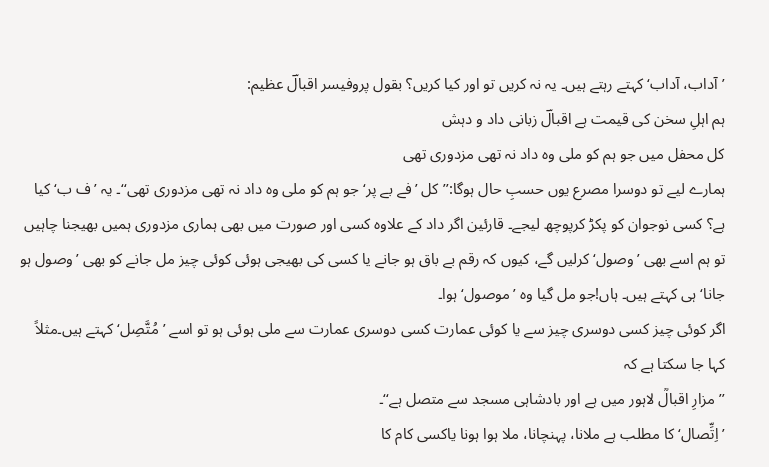’آداب، آداب‘ کہتے رہتے ہیں۔ یہ نہ کریں تو اور کیا کریں؟ بقول پروفیسر اقبالؔ عظیم:
ہم اہلِ سخن کی قیمت ہے اقبالؔ زبانی داد و دہش
کل محفل میں جو ہم کو ملی وہ داد نہ تھی مزدوری تھی
ہمارے لیے تو دوسرا مصرع یوں حسبِ حال ہوگا:’’کل ’فے بے پر‘ جو ہم کو ملی وہ داد نہ تھی مزدوری تھی‘‘۔ یہ ’ف ب‘کیا ہے؟ کسی نوجوان کو پکڑ کرپوچھ لیجے۔ قارئین اگر داد کے علاوہ کسی اور صورت میں بھی ہماری مزدوری ہمیں بھیجنا چاہیں تو ہم اسے بھی ’وصول‘ کرلیں گے، کیوں کہ رقم بے باق ہو جانے یا کسی کی بھیجی ہوئی کوئی چیز مل جانے کو بھی ’وصول ہو جانا‘ ہی کہتے ہیں۔ ہاں!جو مل گیا وہ ’موصول‘ ہوا۔
اگر کوئی چیز کسی دوسری چیز سے یا کوئی عمارت کسی دوسری عمارت سے ملی ہوئی ہو تو اسے ’مُتَّصِل‘ کہتے ہیں۔مثلاً کہا جا سکتا ہے کہ
’’مزارِ اقبالؒ لاہور میں ہے اور بادشاہی مسجد سے متصل ہے‘‘۔
’اِتِّصال‘ کا مطلب ہے ملانا، پہنچانا، ملا ہوا ہونا یاکسی کام کا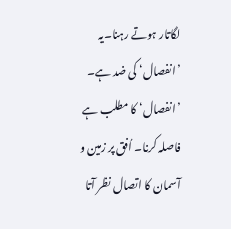لگاتار ہوتے رہنا۔یہ ’انفصال‘ کی ضد ہے۔ ’انفصال‘ کا مطلب ہے فاصلہ کرنا۔ اُفق پر زمین و آسمان کا اتصال نظر آتا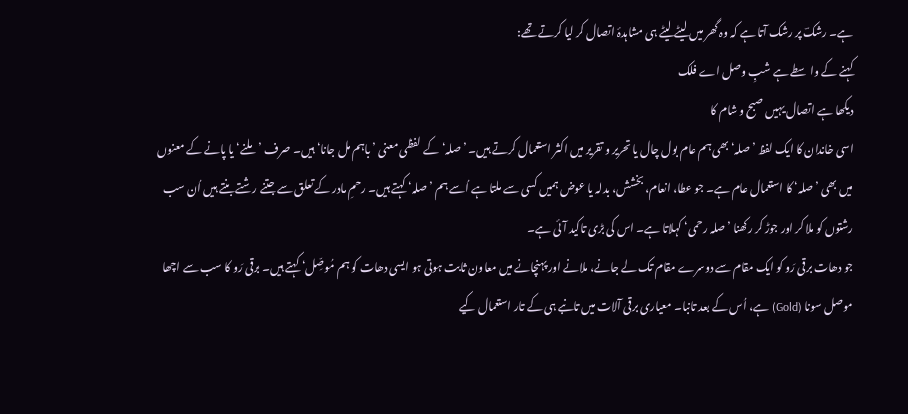ہے۔ رشکؔ پر رشک آتا ہے کہ وہ گھر میں لیٹے لیٹے ہی مشاہدۂ اتصال کر لیا کرتے تھے:
کہنے کے واسطے ہے شبِ وصل اے فلک
دیکھا ہے اتصال یہیں صبح و شام کا
اسی خاندان کا ایک لفظ ’صلہ‘ بھی ہم عام بول چال یا تحریر و تقریر میں اکثر استعمال کرتے ہیں۔ ’صلہ‘ کے لفظی معنی ’باہم مل جانا‘ ہیں۔ صرف ’ملنے‘ یا پانے کے معنوں میں بھی ’صلہ‘ کا استعمال عام ہے۔ جو عطا، انعام، بخشش، بدلہ یا عوض ہمیں کسی سے ملتا ہے اُسے ہم ’صلہ‘ کہتے ہیں۔ رحمِ مادر کے تعلق سے جتنے رشتے بنتے ہیں اُن سب رشتوں کو ملا کر اور جوڑ کر رکھنا ’صلہ رحمی‘ کہلاتا ہے۔ اس کی بڑی تاکید آئی ہے۔
جو دھات برقی رَو کو ایک مقام سے دوسرے مقام تک لے جانے، ملانے اور پہنچانے میں معاون ثابت ہوتی ہو ایسی دھات کو ہم مُوصِّل‘ کہتے ہیں۔ برقی رَو کا سب سے اچھا موصل سونا (Gold) ہے، اُس کے بعد تانبا۔ معیاری برقی آلات میں تانبے ہی کے تار استعمال کیے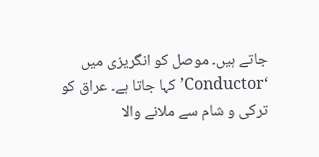جاتے ہیں۔ موصل کو انگریزی میں ‘Conductor’کہا جاتا ہے۔ عراق کو ترکی و شام سے ملانے والا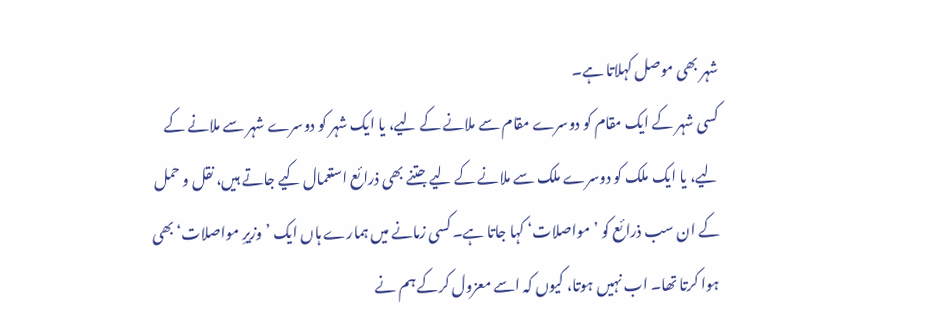شہر بھی موصل کہلاتا ہے۔
کسی شہر کے ایک مقام کو دوسرے مقام سے ملانے کے لیے، یا ایک شہر کو دوسرے شہر سے ملانے کے لیے، یا ایک ملک کو دوسرے ملک سے ملانے کے لیے جتنے بھی ذرائع استعمال کیے جاتے ہیں، نقل و حمل کے ان سب ذرائع کو ’مواصلات‘ کہا جاتا ہے۔ کسی زمانے میں ہمارے ہاں ایک ’وزیرِ مواصلات‘ بھی ہوا کرتا تھا۔ اب نہیں ہوتا، کیوں کہ اسے معزول کرکے ہم نے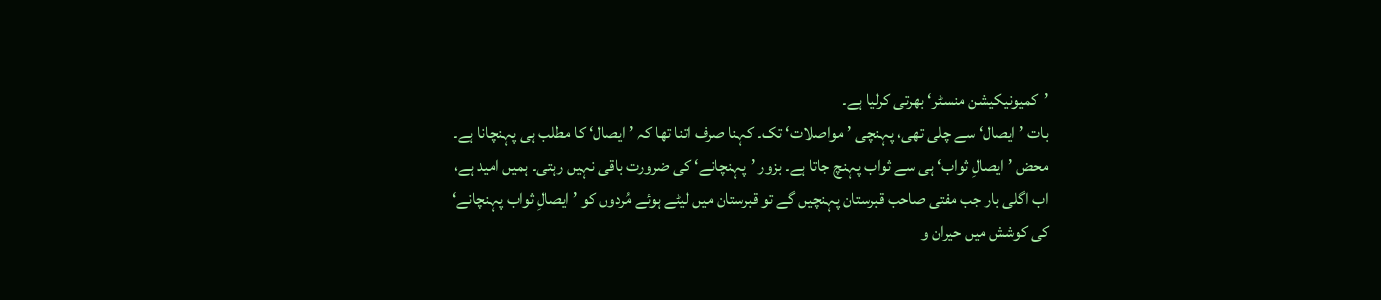’کمیونیکیشن منسٹر‘ بھرتی کرلیا ہے۔
بات ’ایصال‘ سے چلی تھی، پہنچی ’مواصلات‘ تک۔ کہنا صرف اتنا تھا کہ ’ایصال‘ کا مطلب ہی پہنچانا ہے۔ محض ’ایصالِ ثواب‘ ہی سے ثواب پہنچ جاتا ہے۔ بزور ’پہنچانے‘ کی ضرورت باقی نہیں رہتی۔ ہمیں امید ہے، اب اگلی بار جب مفتی صاحب قبرستان پہنچیں گے تو قبرستان میں لیٹے ہوئے مُردوں کو ’ایصالِ ثواب پہنچانے‘ کی کوشش میں حیران و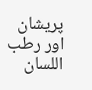پریشان اور رطب اللسان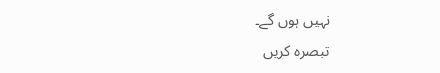نہیں ہوں گے۔
تبصرہ کریں